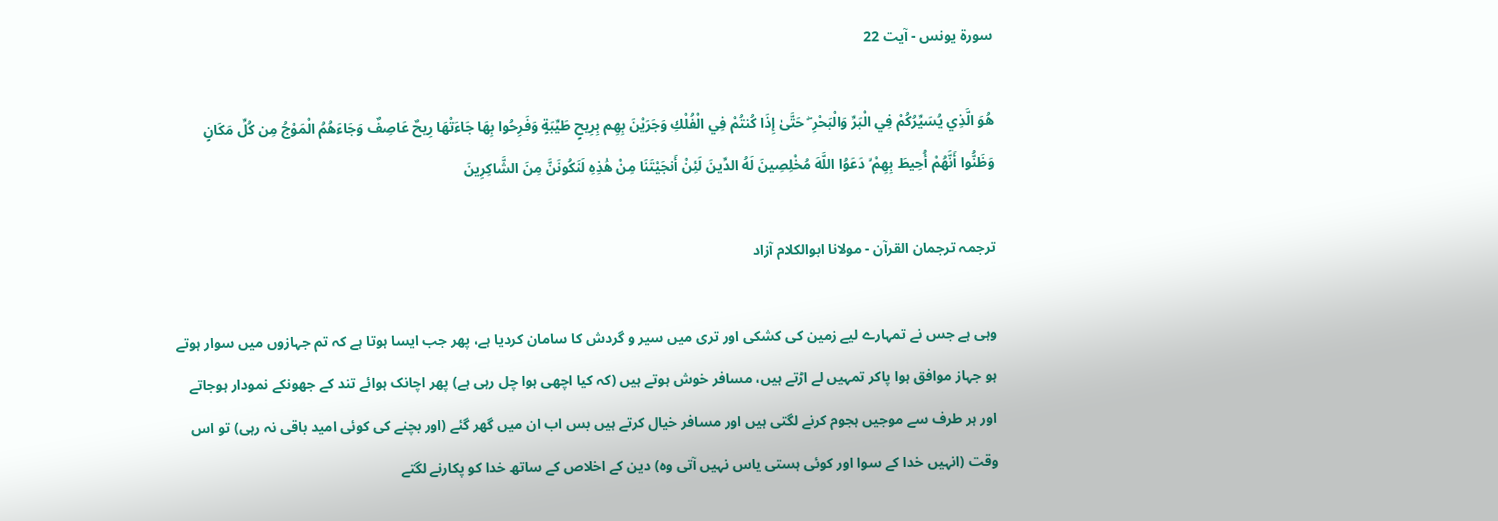سورة یونس - آیت 22

هُوَ الَّذِي يُسَيِّرُكُمْ فِي الْبَرِّ وَالْبَحْرِ ۖ حَتَّىٰ إِذَا كُنتُمْ فِي الْفُلْكِ وَجَرَيْنَ بِهِم بِرِيحٍ طَيِّبَةٍ وَفَرِحُوا بِهَا جَاءَتْهَا رِيحٌ عَاصِفٌ وَجَاءَهُمُ الْمَوْجُ مِن كُلِّ مَكَانٍ وَظَنُّوا أَنَّهُمْ أُحِيطَ بِهِمْ ۙ دَعَوُا اللَّهَ مُخْلِصِينَ لَهُ الدِّينَ لَئِنْ أَنجَيْتَنَا مِنْ هَٰذِهِ لَنَكُونَنَّ مِنَ الشَّاكِرِينَ

ترجمہ ترجمان القرآن - مولانا ابوالکلام آزاد

وہی ہے جس نے تمہارے لیے زمین کی کشکی اور تری میں سیر و گردش کا سامان کردیا ہے، پھر جب ایسا ہوتا ہے کہ تم جہازوں میں سوار ہوتے ہو جہاز موافق ہوا پاکر تمہیں لے اڑتے ہیں، مسافر خوش ہوتے ہیں (کہ کیا اچھی ہوا چل رہی ہے) پھر اچانک ہوائے تند کے جھونکے نمودار ہوجاتے اور ہر طرف سے موجیں ہجوم کرنے لگتی ہیں اور مسافر خیال کرتے ہیں بس اب ان میں گھر گئے (اور بچنے کی کوئی امید باقی نہ رہی) تو اس وقت (انہیں خدا کے سوا اور کوئی ہستی یاس نہیں آتی وہ) دین کے اخلاص کے ساتھ خدا کو پکارنے لگتے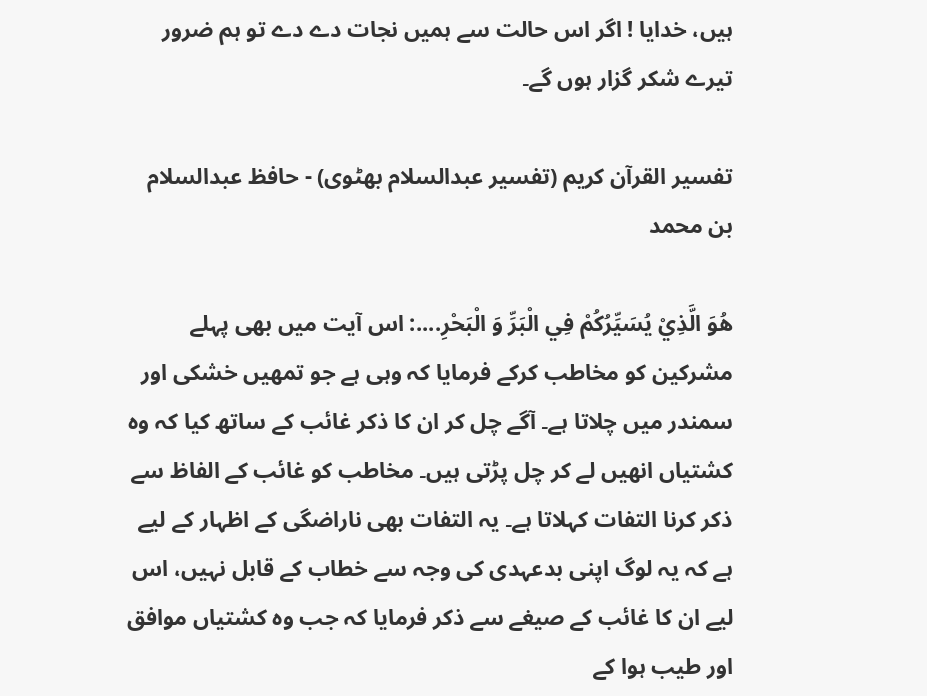ہیں، خدایا ! اگر اس حالت سے ہمیں نجات دے دے تو ہم ضرور تیرے شکر گزار ہوں گے۔

تفسیر القرآن کریم (تفسیر عبدالسلام بھٹوی) - حافظ عبدالسلام بن محمد

هُوَ الَّذِيْ يُسَيِّرُكُمْ فِي الْبَرِّ وَ الْبَحْرِ....: اس آیت میں بھی پہلے مشرکین کو مخاطب کرکے فرمایا کہ وہی ہے جو تمھیں خشکی اور سمندر میں چلاتا ہے۔ آگے چل کر ان کا ذکر غائب کے ساتھ کیا کہ وہ کشتیاں انھیں لے کر چل پڑتی ہیں۔ مخاطب کو غائب کے الفاظ سے ذکر کرنا التفات کہلاتا ہے۔ یہ التفات بھی ناراضگی کے اظہار کے لیے ہے کہ یہ لوگ اپنی بدعہدی کی وجہ سے خطاب کے قابل نہیں، اس لیے ان کا غائب کے صیغے سے ذکر فرمایا کہ جب وہ کشتیاں موافق اور طیب ہوا کے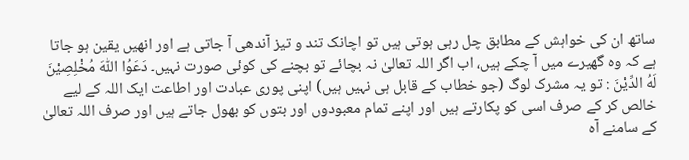ساتھ ان کی خواہش کے مطابق چل رہی ہوتی ہیں تو اچانک تند و تیز آندھی آ جاتی ہے اور انھیں یقین ہو جاتا ہے کہ وہ گھیرے میں آ چکے ہیں، اب اگر اللہ تعالیٰ نہ بچائے تو بچنے کی کوئی صورت نہیں۔ دَعَوُا اللّٰهَ مُخْلِصِيْنَ لَهُ الدِّيْنَ : تو یہ مشرک لوگ (جو خطاب کے قابل ہی نہیں ہیں) اپنی پوری عبادت اور اطاعت ایک اللہ کے لیے خالص کر کے صرف اسی کو پکارتے ہیں اور اپنے تمام معبودوں اور بتوں کو بھول جاتے ہیں اور صرف اللہ تعالیٰ کے سامنے آہ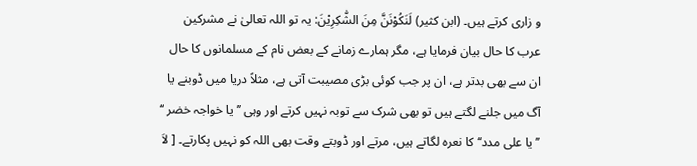و زاری کرتے ہیں۔ (ابن کثیر) لَنَكُوْنَنَّ مِنَ الشّٰكِرِيْنَ: یہ تو اللہ تعالیٰ نے مشرکین عرب کا حال بیان فرمایا ہے، مگر ہمارے زمانے کے بعض نام کے مسلمانوں کا حال ان سے بھی بدتر ہے، ان پر جب کوئی بڑی مصیبت آتی ہے، مثلاً دریا میں ڈوبنے یا آگ میں جلنے لگتے ہیں تو بھی شرک سے توبہ نہیں کرتے اور وہی ’’یا خواجہ خضر ‘‘ ’’یا علی مدد‘‘ کا نعرہ لگاتے ہیں، مرتے اور ڈوبتے وقت بھی اللہ کو نہیں پکارتے۔ [ لاَ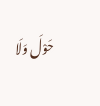حَوْلَ وَلَا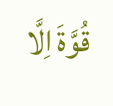قُوَّۃَ اِلَّا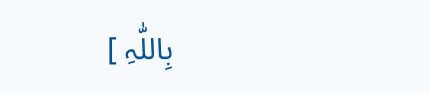بِاللّٰہِ ]